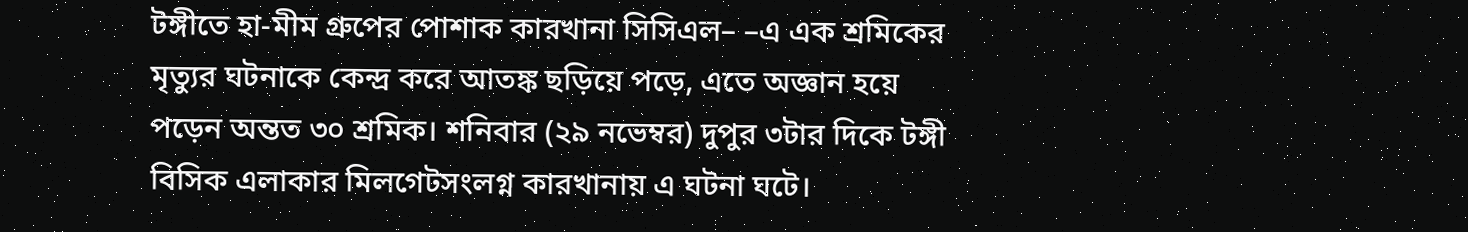টঙ্গীতে হা-মীম গ্রুপের পোশাক কারখানা সিসিএল– –এ এক শ্রমিকের মৃত্যুর ঘটনাকে কেন্দ্র করে আতঙ্ক ছড়িয়ে পড়ে, এতে অজ্ঞান হয়ে পড়েন অন্তত ৩০ শ্রমিক। শনিবার (২৯ নভেম্বর) দুপুর ৩টার দিকে টঙ্গী বিসিক এলাকার মিলগেটসংলগ্ন কারখানায় এ ঘটনা ঘটে।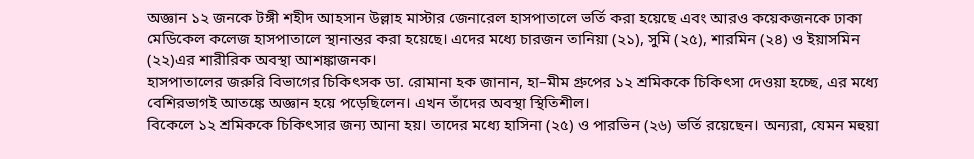অজ্ঞান ১২ জনকে টঙ্গী শহীদ আহসান উল্লাহ মাস্টার জেনারেল হাসপাতালে ভর্তি করা হয়েছে এবং আরও কয়েকজনকে ঢাকা মেডিকেল কলেজ হাসপাতালে স্থানান্তর করা হয়েছে। এদের মধ্যে চারজন তানিয়া (২১), সুমি (২৫), শারমিন (২৪) ও ইয়াসমিন (২২)এর শারীরিক অবস্থা আশঙ্কাজনক।
হাসপাতালের জরুরি বিভাগের চিকিৎসক ডা. রোমানা হক জানান, হা–মীম গ্রুপের ১২ শ্রমিককে চিকিৎসা দেওয়া হচ্ছে, এর মধ্যে বেশিরভাগই আতঙ্কে অজ্ঞান হয়ে পড়েছিলেন। এখন তাঁদের অবস্থা স্থিতিশীল।
বিকেলে ১২ শ্রমিককে চিকিৎসার জন্য আনা হয়। তাদের মধ্যে হাসিনা (২৫) ও পারভিন (২৬) ভর্তি রয়েছেন। অন্যরা, যেমন মহুয়া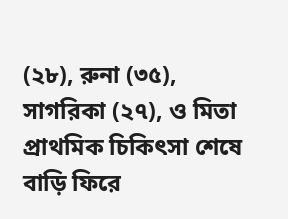(২৮), রুনা (৩৫), সাগরিকা (২৭), ও মিতা প্রাথমিক চিকিৎসা শেষে বাড়ি ফিরে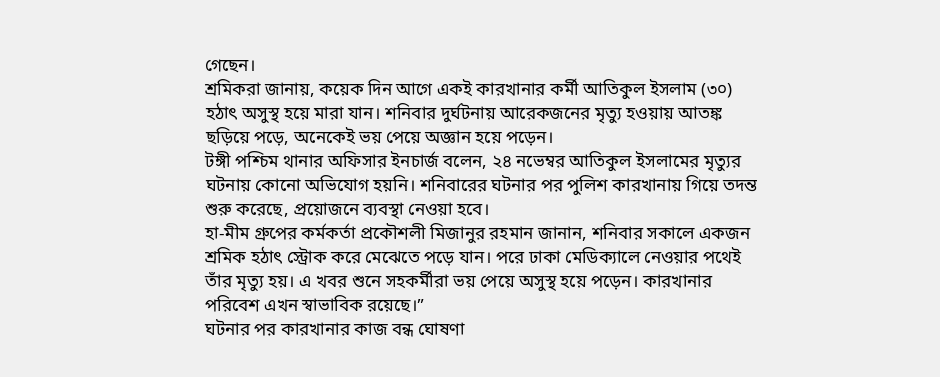গেছেন।
শ্রমিকরা জানায়, কয়েক দিন আগে একই কারখানার কর্মী আতিকুল ইসলাম (৩০) হঠাৎ অসুস্থ হয়ে মারা যান। শনিবার দুর্ঘটনায় আরেকজনের মৃত্যু হওয়ায় আতঙ্ক ছড়িয়ে পড়ে, অনেকেই ভয় পেয়ে অজ্ঞান হয়ে পড়েন।
টঙ্গী পশ্চিম থানার অফিসার ইনচার্জ বলেন, ২৪ নভেম্বর আতিকুল ইসলামের মৃত্যুর ঘটনায় কোনো অভিযোগ হয়নি। শনিবারের ঘটনার পর পুলিশ কারখানায় গিয়ে তদন্ত শুরু করেছে, প্রয়োজনে ব্যবস্থা নেওয়া হবে।
হা-মীম গ্রুপের কর্মকর্তা প্রকৌশলী মিজানুর রহমান জানান, শনিবার সকালে একজন শ্রমিক হঠাৎ স্ট্রোক করে মেঝেতে পড়ে যান। পরে ঢাকা মেডিক্যালে নেওয়ার পথেই তাঁর মৃত্যু হয়। এ খবর শুনে সহকর্মীরা ভয় পেয়ে অসুস্থ হয়ে পড়েন। কারখানার পরিবেশ এখন স্বাভাবিক রয়েছে।”
ঘটনার পর কারখানার কাজ বন্ধ ঘোষণা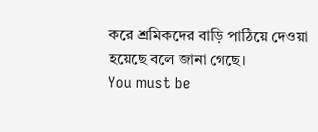করে শ্রমিকদের বাড়ি পাঠিয়ে দেওয়া হয়েছে বলে জানা গেছে।
You must be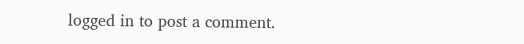logged in to post a comment.